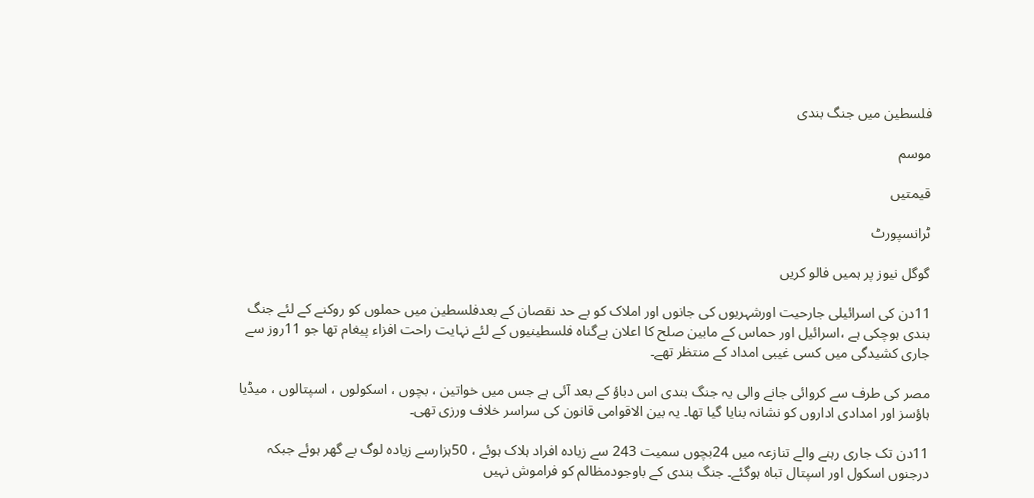فلسطین میں جنگ بندی

موسم

قیمتیں

ٹرانسپورٹ

گوگل نیوز پر ہمیں فالو کریں

11دن کی اسرائیلی جارحیت اورشہریوں کی جانوں اور املاک کو بے حد نقصان کے بعدفلسطین میں حملوں کو روکنے کے لئے جنگ بندی ہوچکی ہے ،اسرائیل اور حماس کے مابین صلح کا اعلان بےگناہ فلسطینیوں کے لئے نہایت راحت افزاء پیغام تھا جو 11روز سے جاری کشیدگی میں کسی غیبی امداد کے منتظر تھے۔

مصر کی طرف سے کروائی جانے والی یہ جنگ بندی اس دباؤ کے بعد آئی ہے جس میں خواتین ، بچوں ، اسکولوں ، اسپتالوں ، میڈیا ہاؤسز اور امدادی اداروں کو نشانہ بنایا گیا تھا۔ یہ بین الاقوامی قانون کی سراسر خلاف ورزی تھی۔

11دن تک جاری رہنے والے تنازعہ میں 24بچوں سمیت 243 سے زیادہ افراد ہلاک ہوئے ، 50ہزارسے زیادہ لوگ بے گھر ہوئے جبکہ درجنوں اسکول اور اسپتال تباہ ہوگئے۔ جنگ بندی کے باوجودمظالم کو فراموش نہیں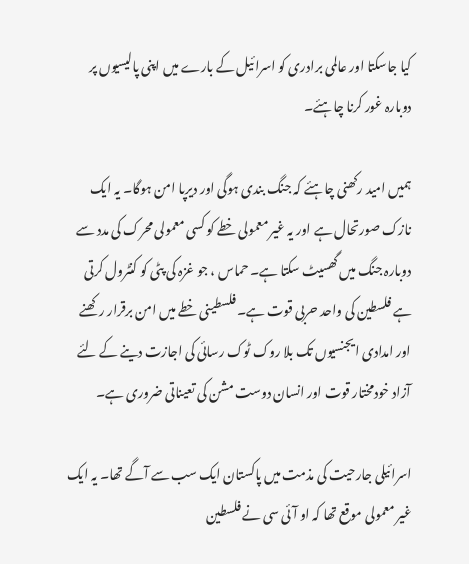کیا جاسکتا اور عالمی برادری کو اسرائیل کے بارے میں اپنی پالیسیوں پر دوبارہ غور کرنا چاہئے۔

ہمیں امید رکھنی چاہئے کہ جنگ بندی ہوگی اور دیرپا امن ہوگا۔ یہ ایک نازک صورتحال ہے اور یہ غیر معمولی خطے کو کسی معمولی محرک کی مدد سے دوبارہ جنگ میں گھسیٹ سکتا ہے۔ حماس ، جو غزہ کی پٹی کو کنٹرول کرتی ہے فلسطین کی واحد حربی قوت ہے۔ فلسطینی خطے میں امن برقرار رکھنے اور امدادی ایجنسیوں تک بلا روک ٹوک رسائی کی اجازت دینے کے لئے آزاد خودمختار قوت اور انسان دوست مشن کی تعیناتی ضروری ہے۔

اسرائیلی جارحیت کی مذمت میں پاکستان ایک سب سے آگے تھا۔ یہ ایک غیر معمولی موقع تھا کہ او آئی سی نے فلسطین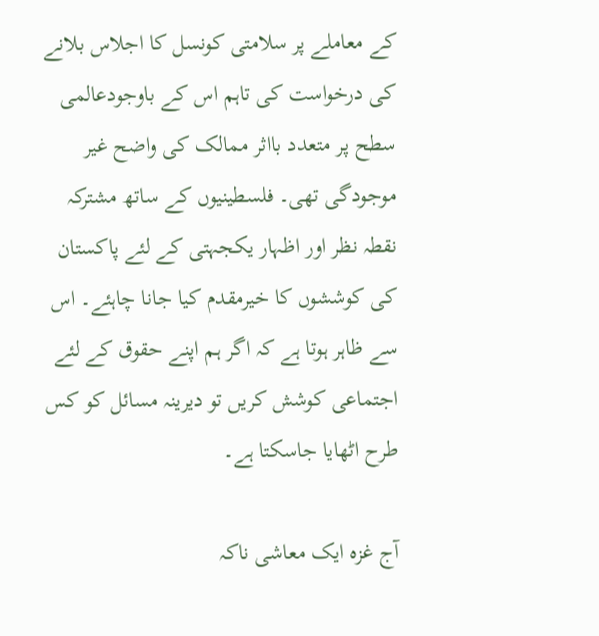کے معاملے پر سلامتی کونسل کا اجلاس بلانے کی درخواست کی تاہم اس کے باوجودعالمی سطح پر متعدد بااثر ممالک کی واضح غیر موجودگی تھی۔ فلسطینیوں کے ساتھ مشترکہ نقطہ نظر اور اظہار یکجہتی کے لئے پاکستان کی کوششوں کا خیرمقدم کیا جانا چاہئے۔ اس سے ظاہر ہوتا ہے کہ اگر ہم اپنے حقوق کے لئے اجتماعی کوشش کریں تو دیرینہ مسائل کو کس طرح اٹھایا جاسکتا ہے۔

آج غزہ ایک معاشی ناکہ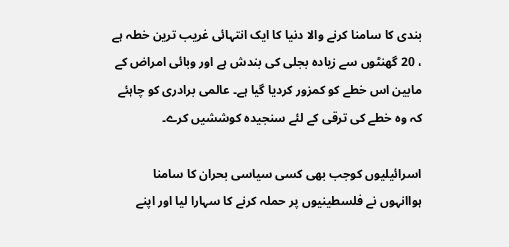بندی کا سامنا کرنے والا دنیا کا ایک انتہائی غریب ترین خطہ ہے ، 20 گھنٹوں سے زیادہ بجلی کی بندش ہے اور وبائی امراض کے مابین اس خطے کو کمزور کردیا گیا ہے۔ عالمی برادری کو چاہئے کہ وہ خطے کی ترقی کے لئے سنجیدہ کوششیں کرے۔

اسرائیلیوں کوجب بھی کسی سیاسی بحران کا سامنا ہواانہوں نے فلسطینیوں پر حملہ کرنے کا سہارا لیا اور اپنے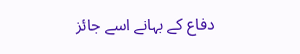دفاع کے بہانے اسے جائز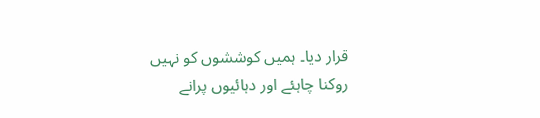قرار دیا۔ ہمیں کوششوں کو نہیں روکنا چاہئے اور دہائیوں پرانے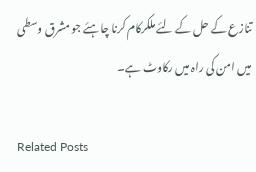تنازع کے حل کے لئے ملکرکام کرنا چاہئے جو مشرق وسطی میں امن کی راہ میں رکاوٹ ہے۔

Related Posts